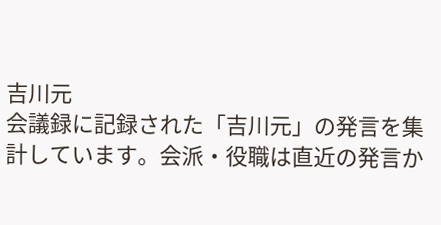吉川元
会議録に記録された「吉川元」の発言を集計しています。会派・役職は直近の発言か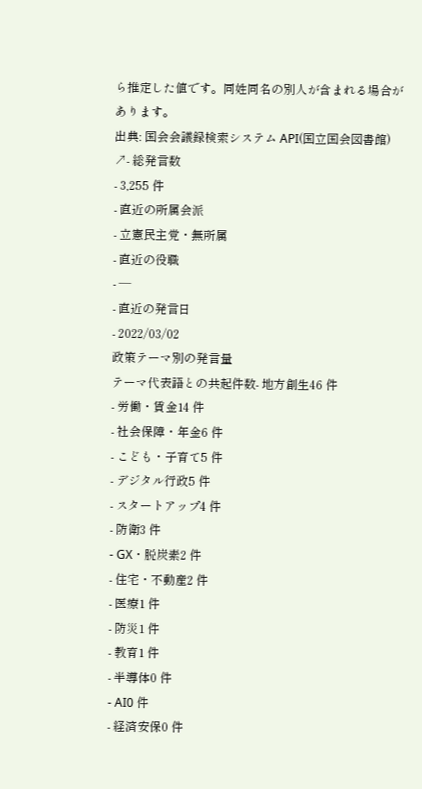ら推定した値です。同姓同名の別人が含まれる場合があります。
出典: 国会会議録検索システム API(国立国会図書館) ↗- 総発言数
- 3,255 件
- 直近の所属会派
- 立憲民主党・無所属
- 直近の役職
- —
- 直近の発言日
- 2022/03/02
政策テーマ別の発言量
テーマ代表語との共起件数- 地方創生46 件
- 労働・賃金14 件
- 社会保障・年金6 件
- こども・子育て5 件
- デジタル行政5 件
- スタートアップ4 件
- 防衛3 件
- GX・脱炭素2 件
- 住宅・不動産2 件
- 医療1 件
- 防災1 件
- 教育1 件
- 半導体0 件
- AI0 件
- 経済安保0 件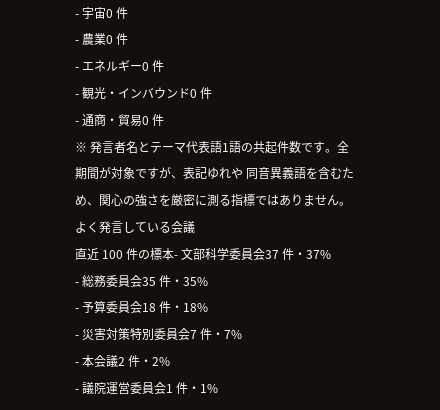- 宇宙0 件
- 農業0 件
- エネルギー0 件
- 観光・インバウンド0 件
- 通商・貿易0 件
※ 発言者名とテーマ代表語1語の共起件数です。全期間が対象ですが、表記ゆれや 同音異義語を含むため、関心の強さを厳密に測る指標ではありません。
よく発言している会議
直近 100 件の標本- 文部科学委員会37 件・37%
- 総務委員会35 件・35%
- 予算委員会18 件・18%
- 災害対策特別委員会7 件・7%
- 本会議2 件・2%
- 議院運営委員会1 件・1%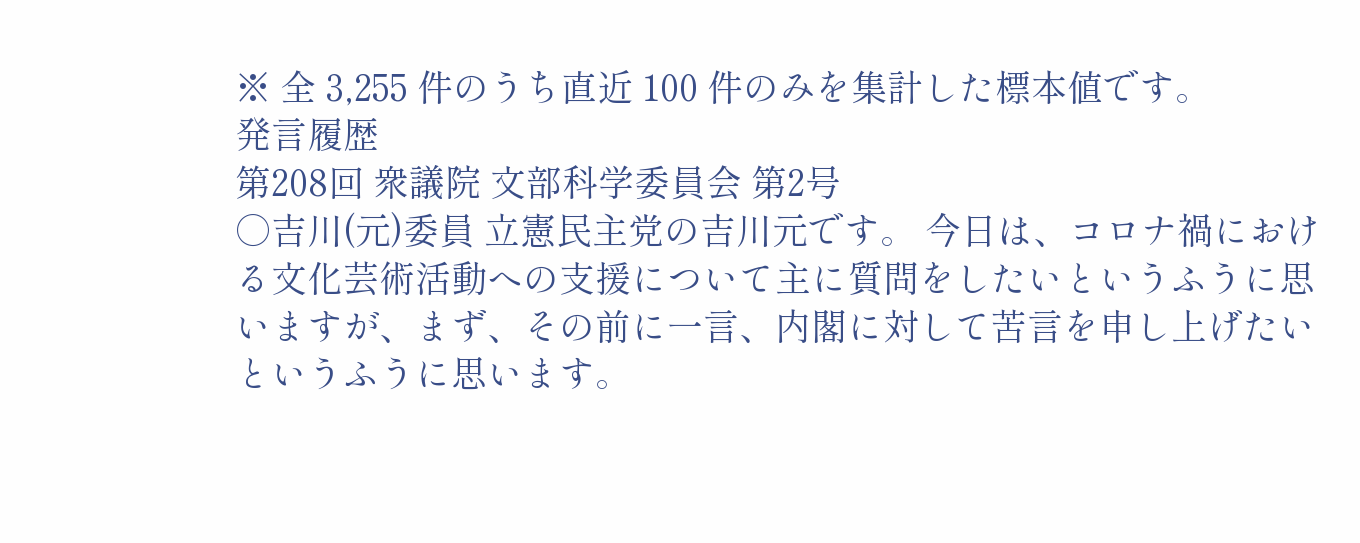※ 全 3,255 件のうち直近 100 件のみを集計した標本値です。
発言履歴
第208回 衆議院 文部科学委員会 第2号
○吉川(元)委員 立憲民主党の吉川元です。 今日は、コロナ禍における文化芸術活動への支援について主に質問をしたいというふうに思いますが、まず、その前に一言、内閣に対して苦言を申し上げたいというふうに思います。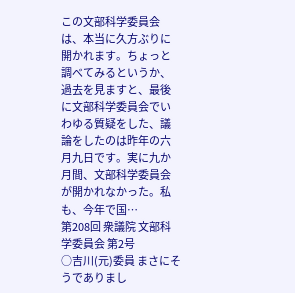この文部科学委員会は、本当に久方ぶりに開かれます。ちょっと調べてみるというか、過去を見ますと、最後に文部科学委員会でいわゆる質疑をした、議論をしたのは昨年の六月九日です。実に九か月間、文部科学委員会が開かれなかった。私も、今年で国…
第208回 衆議院 文部科学委員会 第2号
○吉川(元)委員 まさにそうでありまし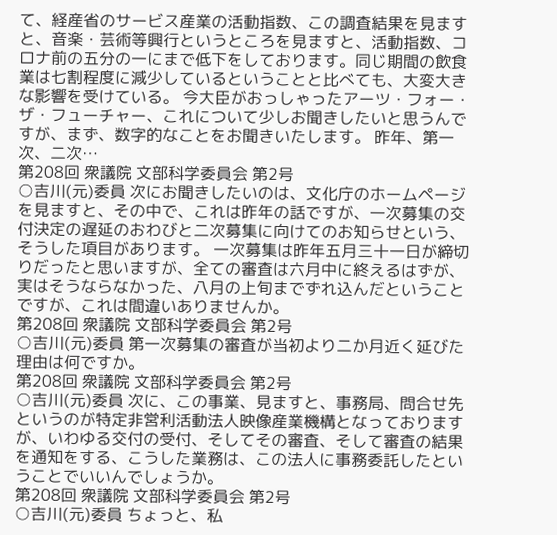て、経産省のサービス産業の活動指数、この調査結果を見ますと、音楽・芸術等興行というところを見ますと、活動指数、コロナ前の五分の一にまで低下をしております。同じ期間の飲食業は七割程度に減少しているということと比べても、大変大きな影響を受けている。 今大臣がおっしゃったアーツ・フォー・ザ・フューチャー、これについて少しお聞きしたいと思うんですが、まず、数字的なことをお聞きいたします。 昨年、第一次、二次…
第208回 衆議院 文部科学委員会 第2号
○吉川(元)委員 次にお聞きしたいのは、文化庁のホームページを見ますと、その中で、これは昨年の話ですが、一次募集の交付決定の遅延のおわびと二次募集に向けてのお知らせという、そうした項目があります。 一次募集は昨年五月三十一日が締切りだったと思いますが、全ての審査は六月中に終えるはずが、実はそうならなかった、八月の上旬までずれ込んだということですが、これは間違いありませんか。
第208回 衆議院 文部科学委員会 第2号
○吉川(元)委員 第一次募集の審査が当初より二か月近く延びた理由は何ですか。
第208回 衆議院 文部科学委員会 第2号
○吉川(元)委員 次に、この事業、見ますと、事務局、問合せ先というのが特定非営利活動法人映像産業機構となっておりますが、いわゆる交付の受付、そしてその審査、そして審査の結果を通知をする、こうした業務は、この法人に事務委託したということでいいんでしょうか。
第208回 衆議院 文部科学委員会 第2号
○吉川(元)委員 ちょっと、私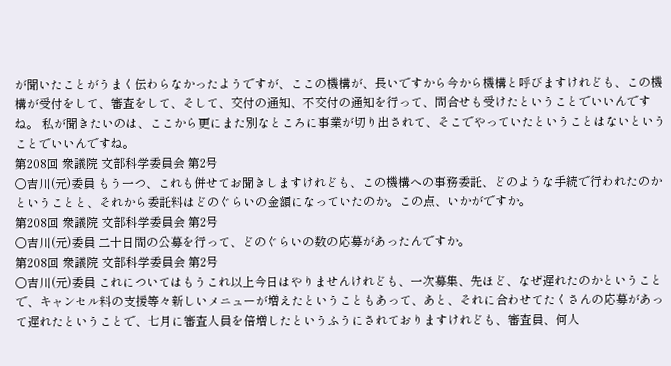が聞いたことがうまく伝わらなかったようですが、ここの機構が、長いですから今から機構と呼びますけれども、この機構が受付をして、審査をして、そして、交付の通知、不交付の通知を行って、問合せも受けたということでいいんですね。 私が聞きたいのは、ここから更にまた別なところに事業が切り出されて、そこでやっていたということはないということでいいんですね。
第208回 衆議院 文部科学委員会 第2号
○吉川(元)委員 もう一つ、これも併せてお聞きしますけれども、この機構への事務委託、どのような手続で行われたのかということと、それから委託料はどのぐらいの金額になっていたのか。この点、いかがですか。
第208回 衆議院 文部科学委員会 第2号
○吉川(元)委員 二十日間の公募を行って、どのぐらいの数の応募があったんですか。
第208回 衆議院 文部科学委員会 第2号
○吉川(元)委員 これについてはもうこれ以上今日はやりませんけれども、一次募集、先ほど、なぜ遅れたのかということで、キャンセル料の支援等々新しいメニューが増えたということもあって、あと、それに合わせてたくさんの応募があって遅れたということで、七月に審査人員を倍増したというふうにされておりますけれども、審査員、何人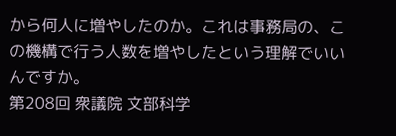から何人に増やしたのか。これは事務局の、この機構で行う人数を増やしたという理解でいいんですか。
第208回 衆議院 文部科学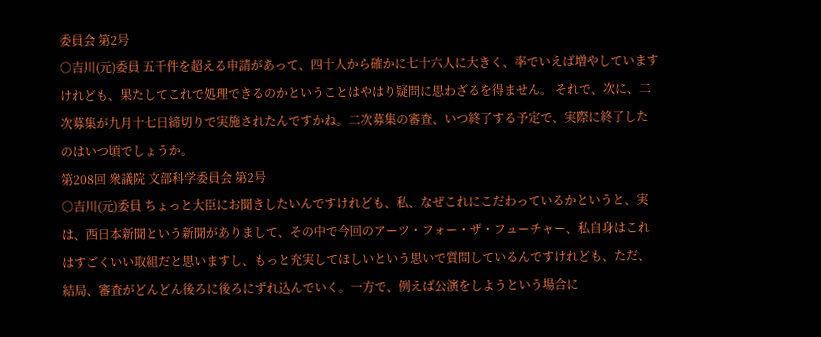委員会 第2号
○吉川(元)委員 五千件を超える申請があって、四十人から確かに七十六人に大きく、率でいえば増やしていますけれども、果たしてこれで処理できるのかということはやはり疑問に思わざるを得ません。 それで、次に、二次募集が九月十七日締切りで実施されたんですかね。二次募集の審査、いつ終了する予定で、実際に終了したのはいつ頃でしょうか。
第208回 衆議院 文部科学委員会 第2号
○吉川(元)委員 ちょっと大臣にお聞きしたいんですけれども、私、なぜこれにこだわっているかというと、実は、西日本新聞という新聞がありまして、その中で今回のアーツ・フォー・ザ・フューチャー、私自身はこれはすごくいい取組だと思いますし、もっと充実してほしいという思いで質問しているんですけれども、ただ、結局、審査がどんどん後ろに後ろにずれ込んでいく。一方で、例えば公演をしようという場合に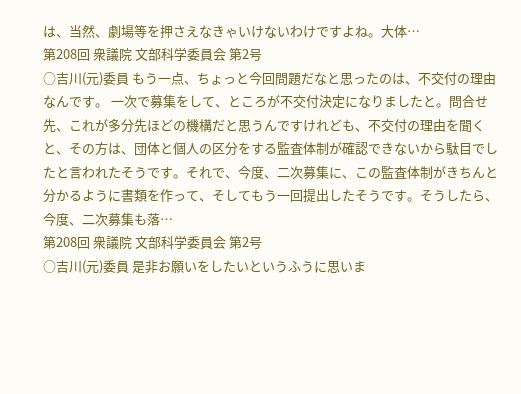は、当然、劇場等を押さえなきゃいけないわけですよね。大体…
第208回 衆議院 文部科学委員会 第2号
○吉川(元)委員 もう一点、ちょっと今回問題だなと思ったのは、不交付の理由なんです。 一次で募集をして、ところが不交付決定になりましたと。問合せ先、これが多分先ほどの機構だと思うんですけれども、不交付の理由を聞くと、その方は、団体と個人の区分をする監査体制が確認できないから駄目でしたと言われたそうです。それで、今度、二次募集に、この監査体制がきちんと分かるように書類を作って、そしてもう一回提出したそうです。そうしたら、今度、二次募集も落…
第208回 衆議院 文部科学委員会 第2号
○吉川(元)委員 是非お願いをしたいというふうに思いま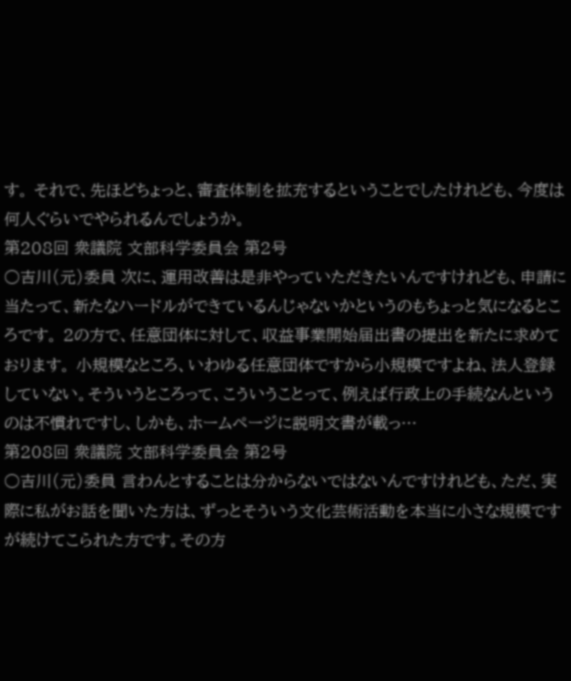す。 それで、先ほどちょっと、審査体制を拡充するということでしたけれども、今度は何人ぐらいでやられるんでしょうか。
第208回 衆議院 文部科学委員会 第2号
○吉川(元)委員 次に、運用改善は是非やっていただきたいんですけれども、申請に当たって、新たなハードルができているんじゃないかというのもちょっと気になるところです。 2の方で、任意団体に対して、収益事業開始届出書の提出を新たに求めております。 小規模なところ、いわゆる任意団体ですから小規模ですよね、法人登録していない。そういうところって、こういうことって、例えば行政上の手続なんというのは不慣れですし、しかも、ホームページに説明文書が載っ…
第208回 衆議院 文部科学委員会 第2号
○吉川(元)委員 言わんとすることは分からないではないんですけれども、ただ、実際に私がお話を聞いた方は、ずっとそういう文化芸術活動を本当に小さな規模ですが続けてこられた方です。その方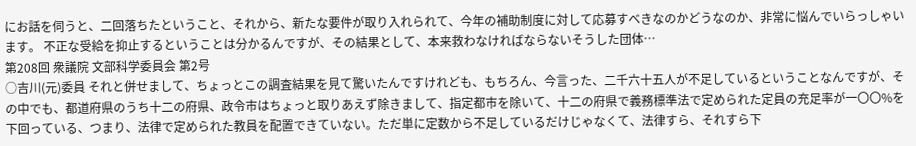にお話を伺うと、二回落ちたということ、それから、新たな要件が取り入れられて、今年の補助制度に対して応募すべきなのかどうなのか、非常に悩んでいらっしゃいます。 不正な受給を抑止するということは分かるんですが、その結果として、本来救わなければならないそうした団体…
第208回 衆議院 文部科学委員会 第2号
○吉川(元)委員 それと併せまして、ちょっとこの調査結果を見て驚いたんですけれども、もちろん、今言った、二千六十五人が不足しているということなんですが、その中でも、都道府県のうち十二の府県、政令市はちょっと取りあえず除きまして、指定都市を除いて、十二の府県で義務標準法で定められた定員の充足率が一〇〇%を下回っている、つまり、法律で定められた教員を配置できていない。ただ単に定数から不足しているだけじゃなくて、法律すら、それすら下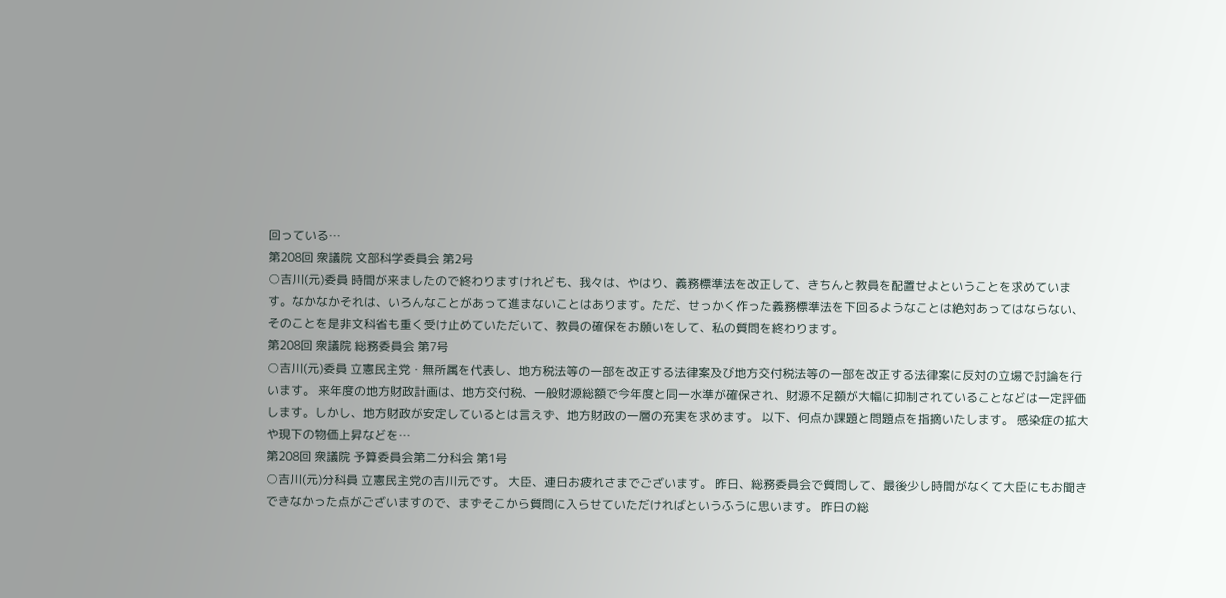回っている…
第208回 衆議院 文部科学委員会 第2号
○吉川(元)委員 時間が来ましたので終わりますけれども、我々は、やはり、義務標準法を改正して、きちんと教員を配置せよということを求めています。なかなかそれは、いろんなことがあって進まないことはあります。ただ、せっかく作った義務標準法を下回るようなことは絶対あってはならない、そのことを是非文科省も重く受け止めていただいて、教員の確保をお願いをして、私の質問を終わります。
第208回 衆議院 総務委員会 第7号
○吉川(元)委員 立憲民主党・無所属を代表し、地方税法等の一部を改正する法律案及び地方交付税法等の一部を改正する法律案に反対の立場で討論を行います。 来年度の地方財政計画は、地方交付税、一般財源総額で今年度と同一水準が確保され、財源不足額が大幅に抑制されていることなどは一定評価します。しかし、地方財政が安定しているとは言えず、地方財政の一層の充実を求めます。 以下、何点か課題と問題点を指摘いたします。 感染症の拡大や現下の物価上昇などを…
第208回 衆議院 予算委員会第二分科会 第1号
○吉川(元)分科員 立憲民主党の吉川元です。 大臣、連日お疲れさまでございます。 昨日、総務委員会で質問して、最後少し時間がなくて大臣にもお聞きできなかった点がございますので、まずそこから質問に入らせていただければというふうに思います。 昨日の総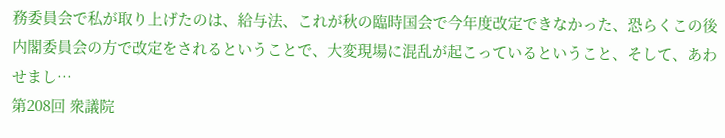務委員会で私が取り上げたのは、給与法、これが秋の臨時国会で今年度改定できなかった、恐らくこの後内閣委員会の方で改定をされるということで、大変現場に混乱が起こっているということ、そして、あわせまし…
第208回 衆議院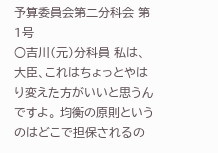予算委員会第二分科会 第1号
○吉川(元)分科員 私は、大臣、これはちょっとやはり変えた方がいいと思うんですよ。 均衡の原則というのはどこで担保されるの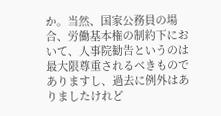か。当然、国家公務員の場合、労働基本権の制約下において、人事院勧告というのは最大限尊重されるべきものでありますし、過去に例外はありましたけれど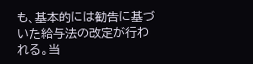も、基本的には勧告に基づいた給与法の改定が行われる。当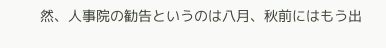然、人事院の勧告というのは八月、秋前にはもう出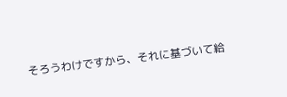そろうわけですから、それに基づいて給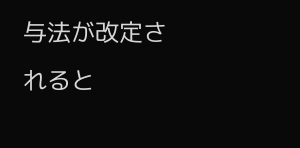与法が改定されると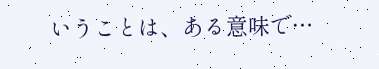いうことは、ある意味で…